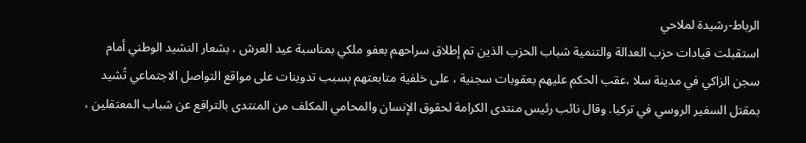الرباط-رشيدة لملاحي
استقبلت قيادات حزب العدالة والتنمية شباب الحزب الذين تم إطلاق سراحهم بعفو ملكي بمناسبة عيد العرش ، بشعار النشيد الوطني أمام سجن الزاكي في مدينة سلا ،عقب الحكم عليهم بعقوبات سجنية ، على خلفية متابعتهم بسبب تدوينات على مواقع التواصل الاجتماعي تُشيد بمقتل السفير الروسي في تركيا. وقال نائب رئيس منتدى الكرامة لحقوق الإنسان والمحامي المكلف من المنتدى بالترافع عن شباب المعتقلين ،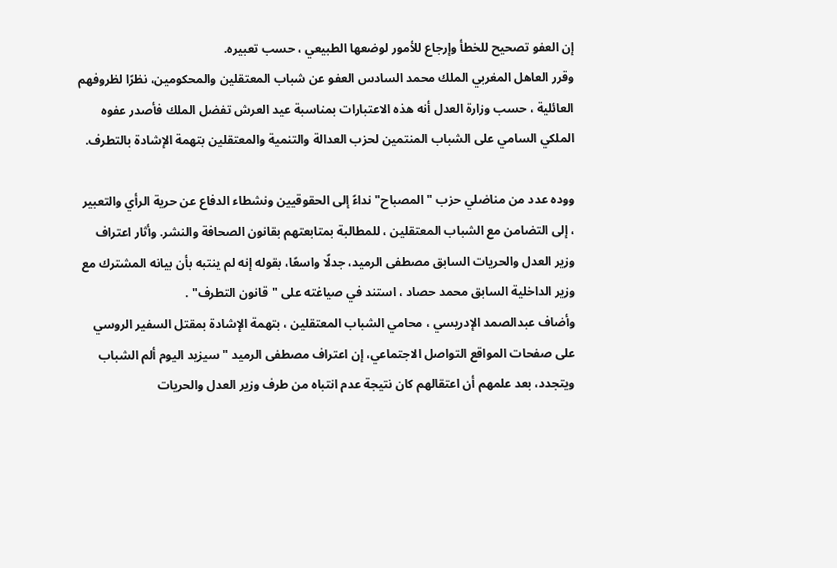إن العفو تصحيح للخطأ وإرجاع للأمور لوضعها الطبيعي ، حسب تعبيره.
وقرر العاهل المغربي الملك محمد السادس العفو عن شباب المعتقلين والمحكومين، نظرًا لظروفهم العائلية ، حسب وزارة العدل أنه هذه الاعتبارات بمناسبة عيد العرش تفضل الملك فأصدر عفوه الملكي السامي على الشباب المنتمين لحزب العدالة والتنمية والمعتقلين بتهمة الإشادة بالتطرف.

ووده عدد من مناضلي حزب "المصباح" نداءً إلى الحقوقيين ونشطاء الدفاع عن حرية الرأي والتعبير ، إلى التضامن مع الشباب المعتقلين ، للمطالبة بمتابعتهم بقانون الصحافة والنشر. وأثار اعتراف وزير العدل والحريات السابق مصطفى الرميد، جدلًا واسعًا، بقوله إنه لم ينتبه بأن بيانه المشترك مع وزير الداخلية السابق محمد حصاد ، استند في صياغته على "قانون التطرف" .
وأضاف عبدالصمد الإدريسي ، محامي الشباب المعتقلين ، بتهمة الإشادة بمقتل السفير الروسي على صفحات المواقع التواصل الاجتماعي، إن اعتراف مصطفى الرميد "سيزيد اليوم ألم الشباب ويتجدد، بعد علمهم أن اعتقالهم كان نتيجة عدم انتباه من طرف وزير العدل والحريات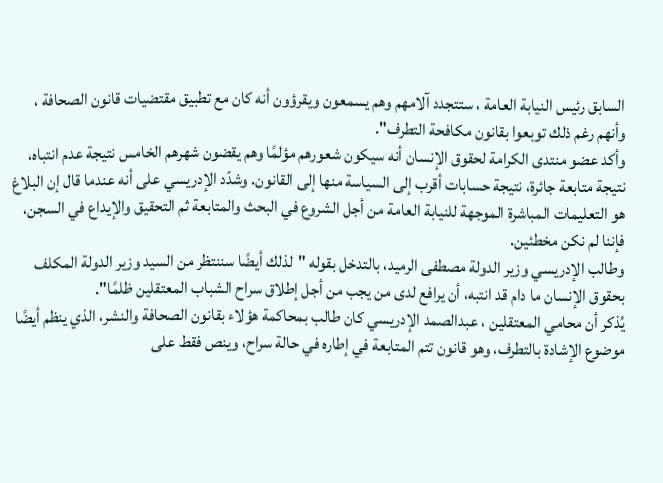السابق رئيس النيابة العامة ، ستتجدد آلامهم وهم يسمعون ويقرؤون أنه كان مع تطبيق مقتضيات قانون الصحافة ، وأنهم رغم ذلك توبعوا بقانون مكافحة التطرف".
وأكد عضو منتدى الكرامة لحقوق الإنسان أنه سيكون شعورهم مؤلمًا وهم يقضون شهرهم الخامس نتيجة عدم انتباه، نتيجة متابعة جائرة، نتيجة حسابات أقرب إلى السياسة منها إلى القانون. وشدّد الإدريسي على أنه عندما قال إن البلاغ هو التعليمات المباشرة الموجهة للنيابة العامة من أجل الشروع في البحث والمتابعة ثم التحقيق والإيداع في السجن، فإننا لم نكن مخطئين.
وطالب الإدريسي وزير الدولة مصطفى الرميد، بالتدخل بقوله "لذلك أيضًا سننتظر من السيد وزير الدولة المكلف بحقوق الإنسان ما دام قد انتبه، أن يرافع لدى من يجب من أجل إطلاق سراح الشباب المعتقلين ظلمًا".
يُذكر أن محامي المعتقلين ، عبدالصمد الإدريسي كان طالب بمحاكمة هؤلاء بقانون الصحافة والنشر، الذي ينظم أيضًا موضوع الإشادة بالتطرف، وهو قانون تتم المتابعة في إطاره في حالة سراح، وينص فقط على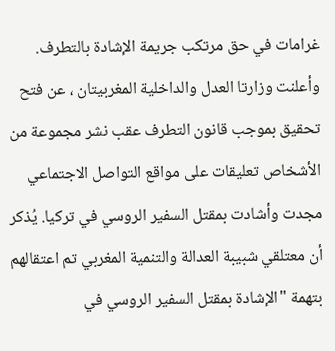غرامات في حق مرتكب جريمة الإشادة بالتطرف.
وأعلنت وزارتا العدل والداخلية المغربيتان ، عن فتح تحقيق بموجب قانون التطرف عقب نشر مجموعة من الأشخاص تعليقات على مواقع التواصل الاجتماعي مجدت وأشادت بمقتل السفير الروسي في تركيا. يُذكر أن معتلقي شبيبة العدالة والتنمية المغربي تم اعتقالهم بتهمة "الإشادة بمقتل السفير الروسي في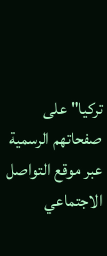تركيا" على صفحاتهم الرسمية عبر موقع التواصل الاجتماعي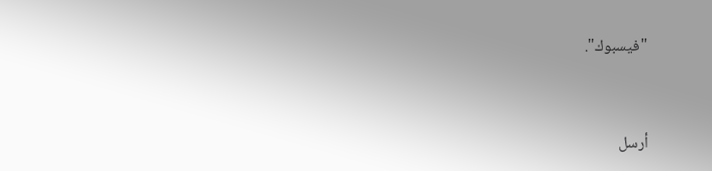"فيسبوك".


أرسل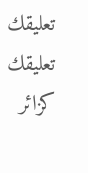تعليقك
تعليقك كزائر